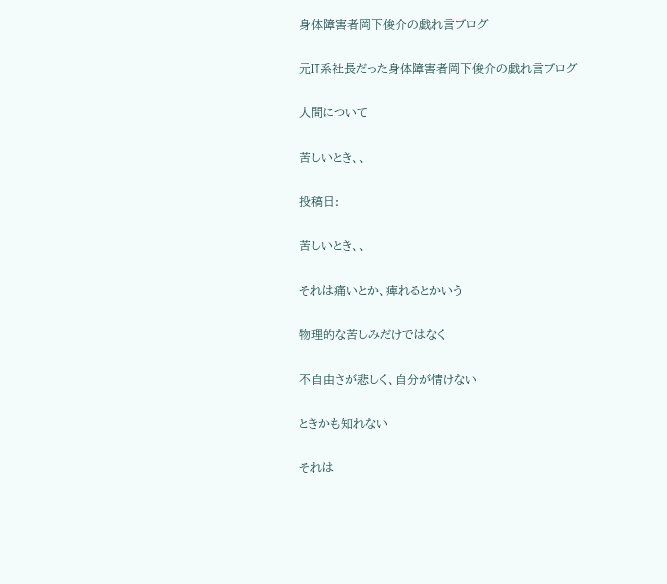身体障害者岡下俊介の戯れ言ブログ

元IT系社長だった身体障害者岡下俊介の戯れ言ブログ

人間について

苦しいとき、、

投稿日:

苦しいとき、、

それは痛いとか、痺れるとかいう

物理的な苦しみだけではなく

不自由さが悲しく、自分が情けない

ときかも知れない

それは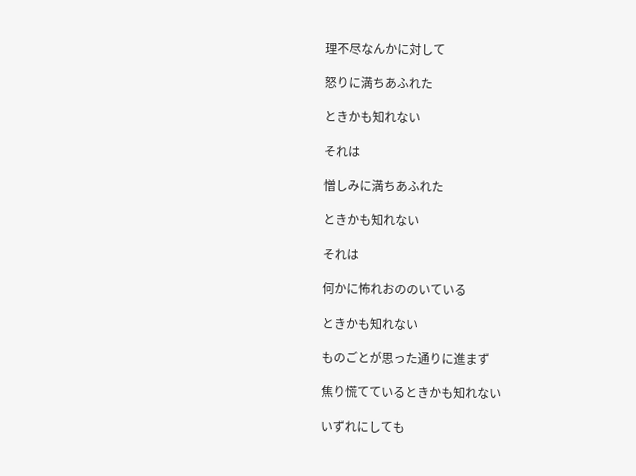理不尽なんかに対して

怒りに満ちあふれた

ときかも知れない

それは

憎しみに満ちあふれた

ときかも知れない

それは

何かに怖れおののいている

ときかも知れない

ものごとが思った通りに進まず

焦り慌てているときかも知れない

いずれにしても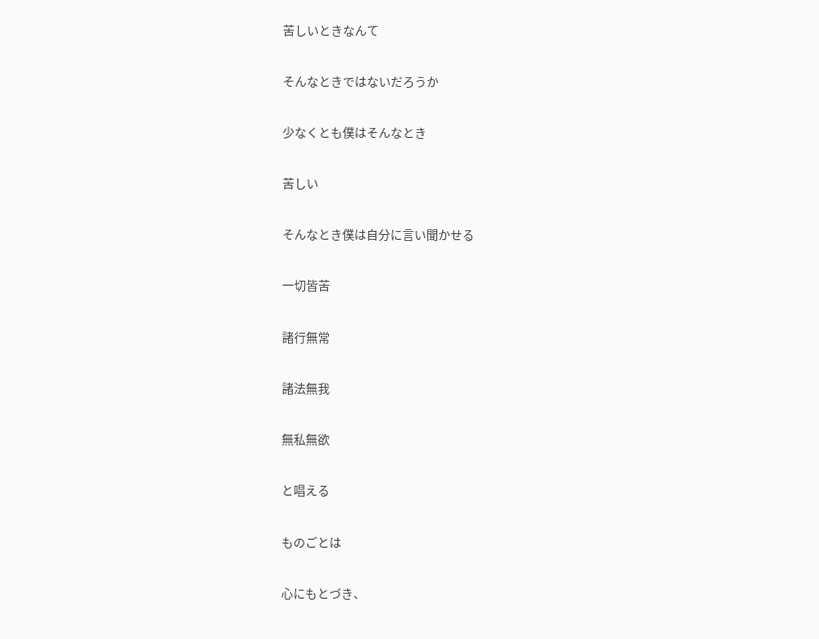苦しいときなんて

そんなときではないだろうか

少なくとも僕はそんなとき

苦しい

そんなとき僕は自分に言い聞かせる

一切皆苦

諸行無常

諸法無我

無私無欲

と唱える

ものごとは

心にもとづき、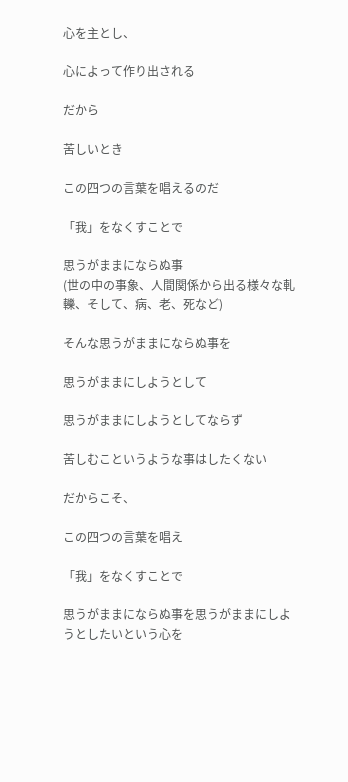心を主とし、

心によって作り出される

だから

苦しいとき

この四つの言葉を唱えるのだ

「我」をなくすことで

思うがままにならぬ事
(世の中の事象、人間関係から出る様々な軋轢、そして、病、老、死など)

そんな思うがままにならぬ事を

思うがままにしようとして

思うがままにしようとしてならず

苦しむこというような事はしたくない

だからこそ、

この四つの言葉を唱え

「我」をなくすことで

思うがままにならぬ事を思うがままにしようとしたいという心を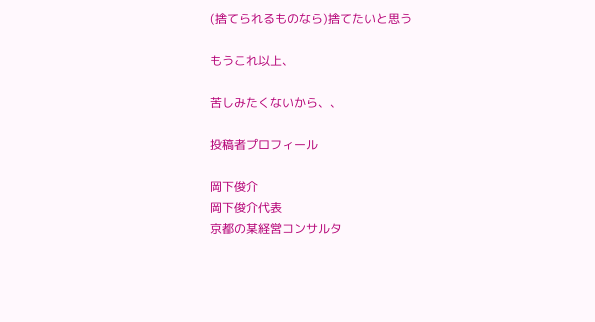(捨てられるものなら)捨てたいと思う

もうこれ以上、

苦しみたくないから、、

投稿者プロフィール

岡下俊介
岡下俊介代表
京都の某経営コンサルタ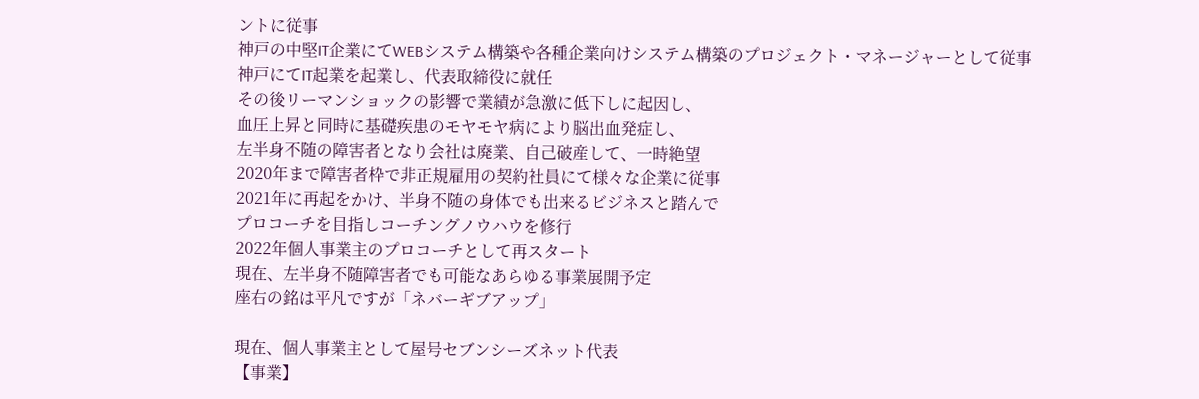ントに従事
神戸の中堅IT企業にてWEBシステム構築や各種企業向けシステム構築のプロジェクト・マネージャーとして従事
神戸にてIT起業を起業し、代表取締役に就任
その後リーマンショックの影響で業績が急激に低下しに起因し、
血圧上昇と同時に基礎疾患のモヤモヤ病により脳出血発症し、
左半身不随の障害者となり会社は廃業、自己破産して、一時絶望
2020年まで障害者枠で非正規雇用の契約社員にて様々な企業に従事
2021年に再起をかけ、半身不随の身体でも出来るビジネスと踏んで
プロコーチを目指しコーチングノウハウを修行
2022年個人事業主のプロコーチとして再スタート
現在、左半身不随障害者でも可能なあらゆる事業展開予定
座右の銘は平凡ですが「ネバーギブアップ」

現在、個人事業主として屋号セブンシーズネット代表
【事業】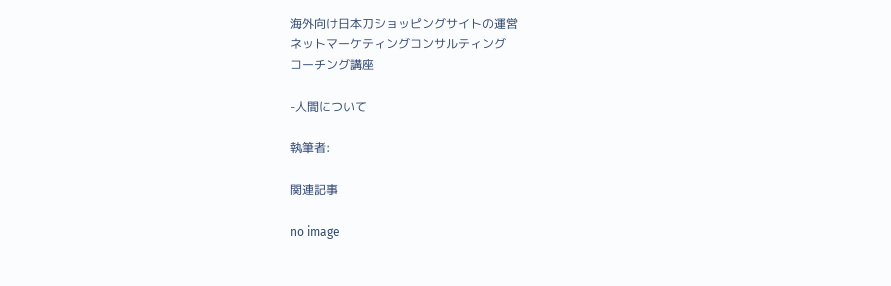海外向け日本刀ショッピングサイトの運営
ネットマーケティングコンサルティング
コーチング講座

-人間について

執筆者:

関連記事

no image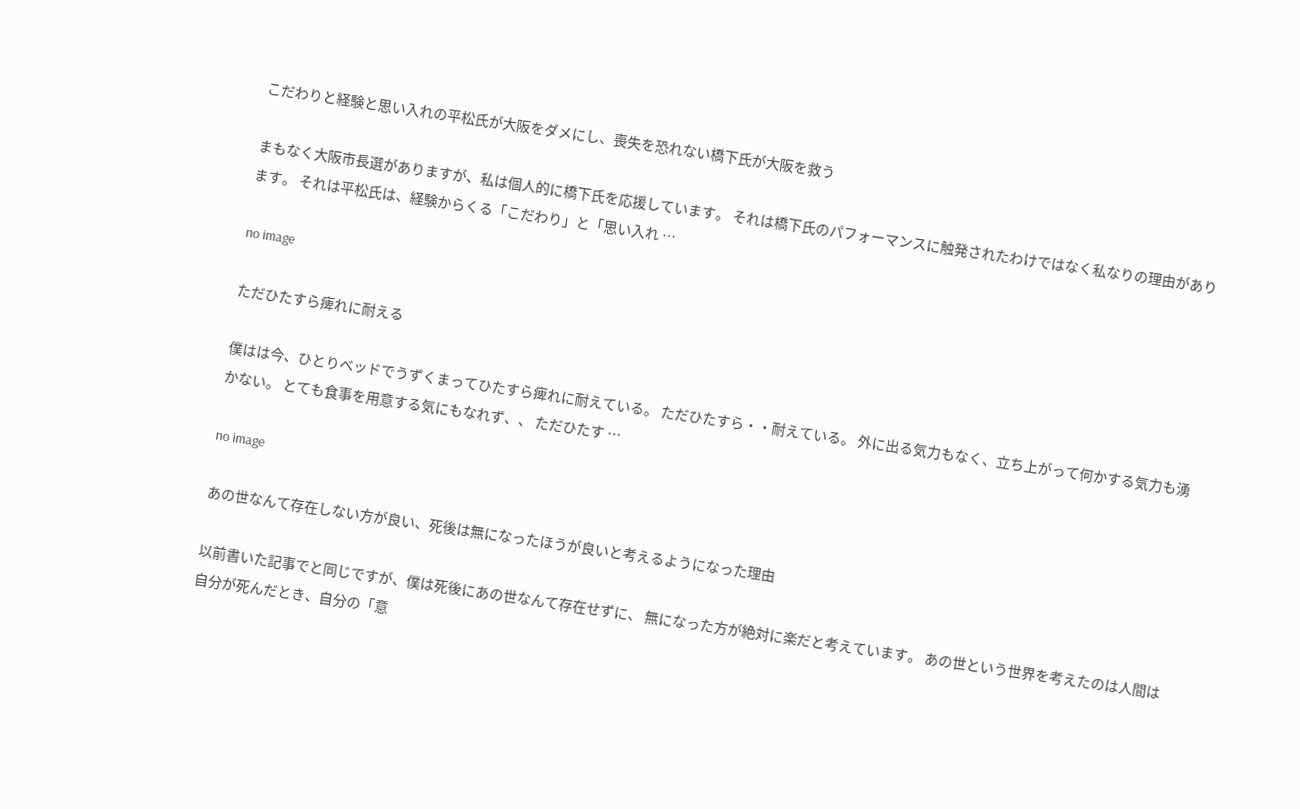こだわりと経験と思い入れの平松氏が大阪をダメにし、喪失を恐れない橋下氏が大阪を救う

まもなく大阪市長選がありますが、私は個人的に橋下氏を応援しています。 それは橋下氏のパフォーマンスに触発されたわけではなく私なりの理由があります。 それは平松氏は、経験からくる「こだわり」と「思い入れ …

no image

ただひたすら痺れに耐える

僕はは今、ひとりベッドでうずくまってひたすら痺れに耐えている。 ただひたすら・・耐えている。 外に出る気力もなく、立ち上がって何かする気力も湧かない。 とても食事を用意する気にもなれず、、 ただひたす …

no image

あの世なんて存在しない方が良い、死後は無になったほうが良いと考えるようになった理由

以前書いた記事でと同じですが、僕は死後にあの世なんて存在せずに、 無になった方が絶対に楽だと考えています。 あの世という世界を考えたのは人間は自分が死んだとき、自分の「意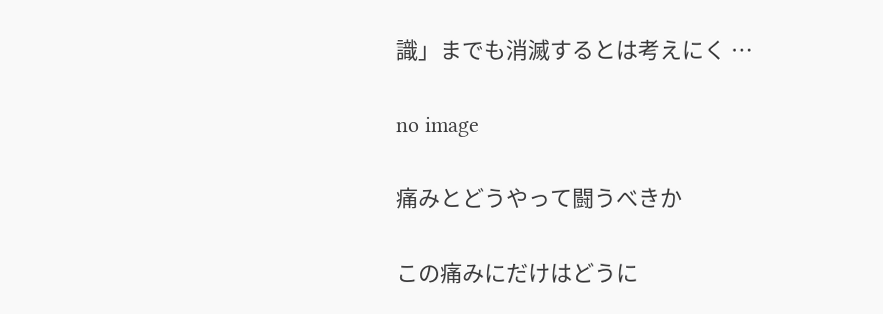識」までも消滅するとは考えにく …

no image

痛みとどうやって闘うべきか

この痛みにだけはどうに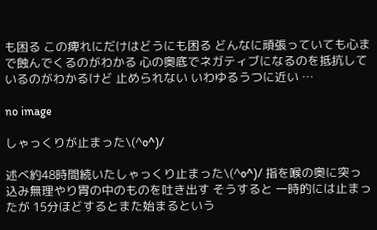も困る この痺れにだけはどうにも困る どんなに頑張っていても心まで蝕んでくるのがわかる 心の奥底でネガティブになるのを抵抗しているのがわかるけど 止められない いわゆるうつに近い …

no image

しゃっくりが止まった\(^o^)/

述べ約48時間続いたしゃっくり止まった\(^o^)/ 指を喉の奥に突っ込み無理やり胃の中のものを吐き出す そうすると 一時的には止まったが 15分ほどするとまた始まるという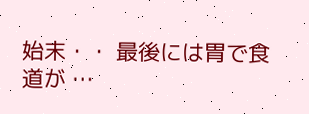始末・・ 最後には胃で食道が …